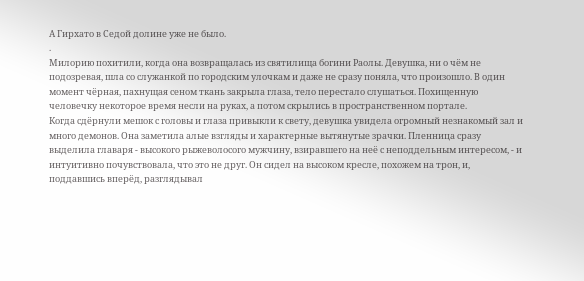А Гирхато в Седой долине уже не было.
.
Милорию похитили, когда она возвращалась из святилища богини Раолы. Девушка, ни о чём не подозревая, шла со служанкой по городским улочкам и даже не сразу поняла, что произошло. В один момент чёрная, пахнущая сеном ткань закрыла глаза, тело перестало слушаться. Похищенную человечку некоторое время несли на руках, а потом скрылись в пространственном портале.
Когда сдёрнули мешок с головы и глаза привыкли к свету, девушка увидела огромный незнакомый зал и много демонов. Она заметила алые взгляды и характерные вытянутые зрачки. Пленница сразу выделила главаря - высокого рыжеволосого мужчину, взиравшего на неё с неподдельным интересом, - и интуитивно почувствовала, что это не друг. Он сидел на высоком кресле, похожем на трон, и, поддавшись вперёд, разглядывал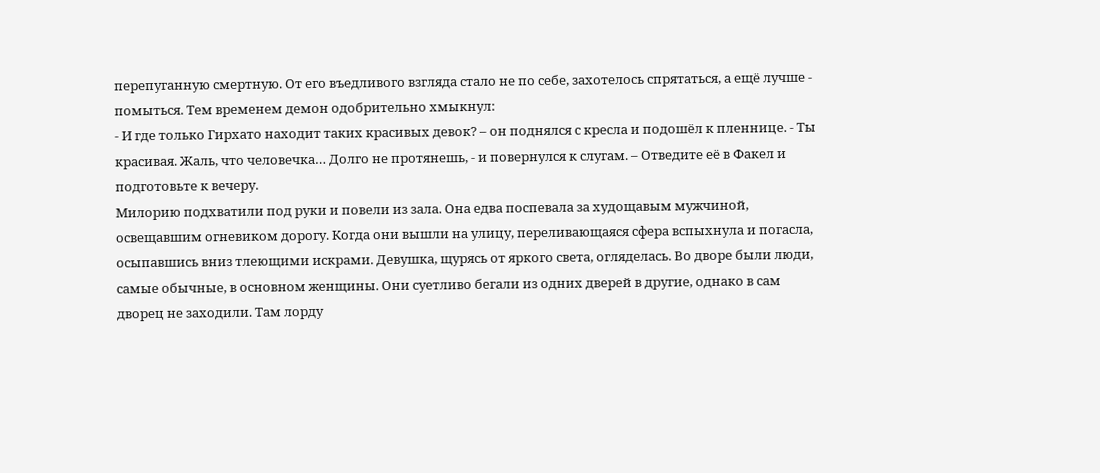перепуганную смертную. От его въедливого взгляда стало не по себе, захотелось спрятаться, а ещё лучше - помыться. Тем временем демон одобрительно хмыкнул:
- И где только Гирхато находит таких красивых девок? – он поднялся с кресла и подошёл к пленнице. - Ты красивая. Жаль, что человечка… Долго не протянешь, - и повернулся к слугам. – Отведите её в Факел и подготовьте к вечеру.
Милорию подхватили под руки и повели из зала. Она едва поспевала за худощавым мужчиной, освещавшим огневиком дорогу. Когда они вышли на улицу, переливающаяся сфера вспыхнула и погасла, осыпавшись вниз тлеющими искрами. Девушка, щурясь от яркого света, огляделась. Во дворе были люди, самые обычные, в основном женщины. Они суетливо бегали из одних дверей в другие, однако в сам дворец не заходили. Там лорду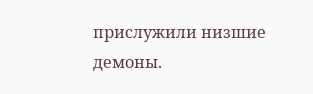прислужили низшие демоны.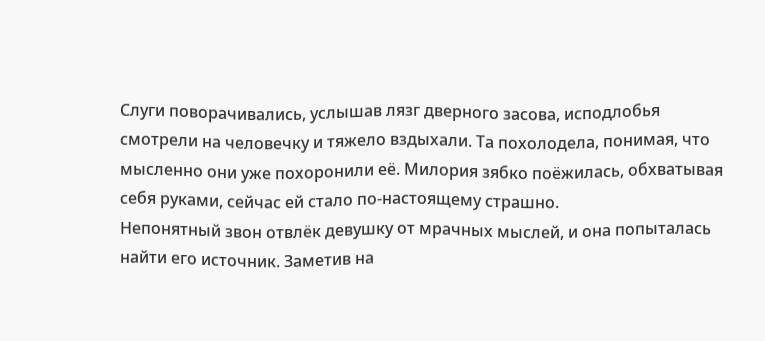Слуги поворачивались, услышав лязг дверного засова, исподлобья смотрели на человечку и тяжело вздыхали. Та похолодела, понимая, что мысленно они уже похоронили её. Милория зябко поёжилась, обхватывая себя руками, сейчас ей стало по-настоящему страшно.
Непонятный звон отвлёк девушку от мрачных мыслей, и она попыталась найти его источник. Заметив на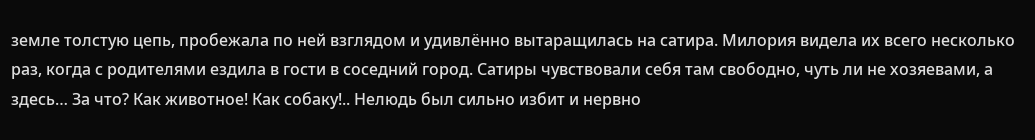земле толстую цепь, пробежала по ней взглядом и удивлённо вытаращилась на сатира. Милория видела их всего несколько раз, когда с родителями ездила в гости в соседний город. Сатиры чувствовали себя там свободно, чуть ли не хозяевами, а здесь… За что? Как животное! Как собаку!.. Нелюдь был сильно избит и нервно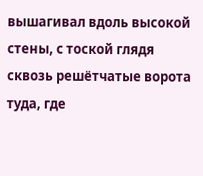вышагивал вдоль высокой стены, с тоской глядя сквозь решётчатые ворота туда, где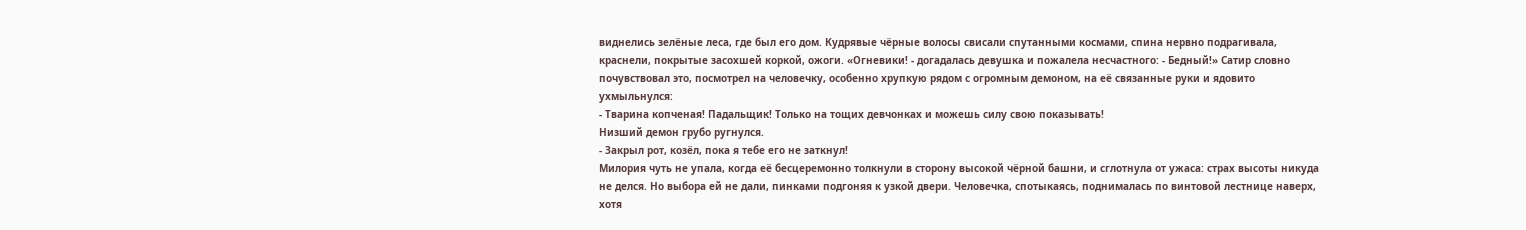виднелись зелёные леса, где был его дом. Кудрявые чёрные волосы свисали спутанными космами, спина нервно подрагивала, краснели, покрытые засохшей коркой, ожоги. «Огневики! - догадалась девушка и пожалела несчастного: - Бедный!» Сатир словно почувствовал это, посмотрел на человечку, особенно хрупкую рядом с огромным демоном, на её связанные руки и ядовито ухмыльнулся:
- Тварина копченая! Падальщик! Только на тощих девчонках и можешь силу свою показывать!
Низший демон грубо ругнулся.
- Закрыл рот, козёл, пока я тебе его не заткнул!
Милория чуть не упала, когда её бесцеремонно толкнули в сторону высокой чёрной башни, и сглотнула от ужаса: страх высоты никуда не делся. Но выбора ей не дали, пинками подгоняя к узкой двери. Человечка, спотыкаясь, поднималась по винтовой лестнице наверх, хотя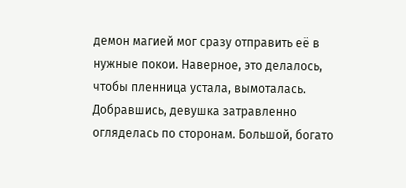демон магией мог сразу отправить её в нужные покои. Наверное, это делалось, чтобы пленница устала, вымоталась.
Добравшись, девушка затравленно огляделась по сторонам. Большой, богато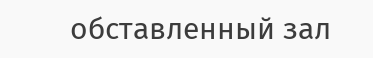обставленный зал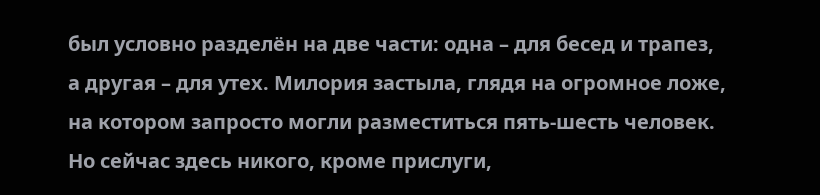был условно разделён на две части: одна – для бесед и трапез, а другая – для утех. Милория застыла, глядя на огромное ложе, на котором запросто могли разместиться пять-шесть человек. Но сейчас здесь никого, кроме прислуги,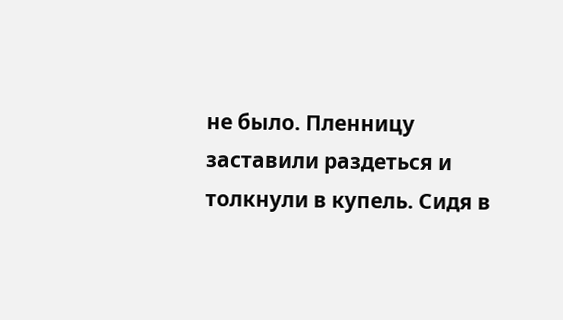не было. Пленницу заставили раздеться и толкнули в купель. Сидя в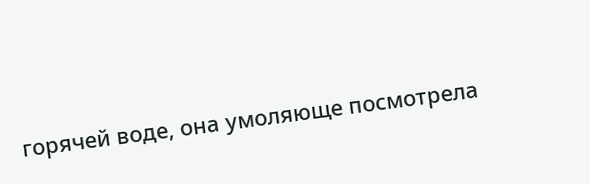горячей воде, она умоляюще посмотрела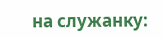на служанку: